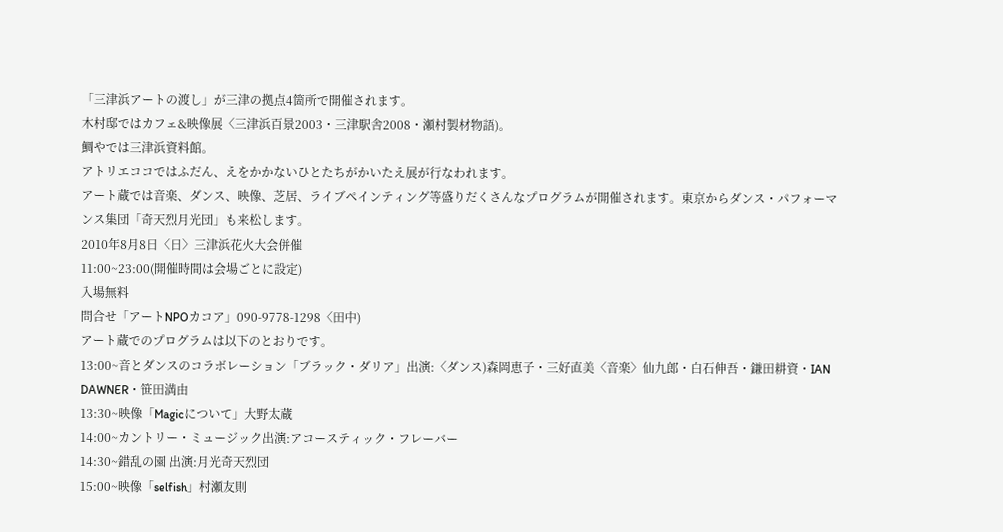「三津浜アートの渡し」が三津の拠点4箇所で開催されます。
木村邸ではカフェ&映像展〈三津浜百景2003・三津駅舎2008・瀬村製材物語)。
鯛やでは三津浜資料館。
アトリエココではふだん、えをかかないひとたちがかいたえ展が行なわれます。
アート蔵では音楽、ダンス、映像、芝居、ライブペインティング等盛りだくさんなプログラムが開催されます。東京からダンス・パフォーマンス集団「奇天烈月光団」も来松します。
2010年8月8日〈日〉三津浜花火大会併催
11:00~23:00(開催時間は会場ごとに設定)
入場無料
問合せ「アートNPOカコア」090-9778-1298〈田中)
アート蔵でのプログラムは以下のとおりです。
13:00~音とダンスのコラボレーション「ブラック・ダリア」出演:〈ダンス)森岡恵子・三好直美〈音楽〉仙九郎・白石伸吾・鎌田耕資・IAN DAWNER・笹田満由
13:30~映像「Magicについて」大野太蔵
14:00~カントリー・ミュージック出演:アコースティック・フレーバー
14:30~錯乱の園 出演:月光奇天烈団
15:00~映像「selfish」村瀬友則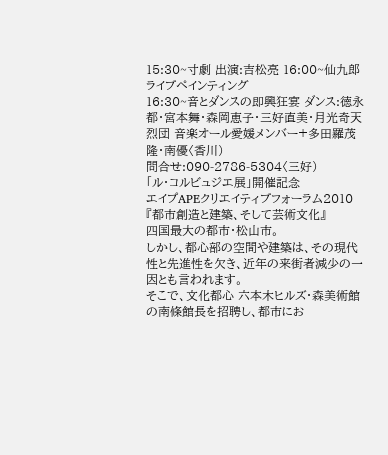15:30~寸劇 出演:吉松亮 16:00~仙九郎ライブペインティング
16:30~音とダンスの即興狂宴 ダンス:徳永都・宮本舞・森岡恵子・三好直美・月光奇天烈団 音楽オール愛媛メンバー+多田羅茂隆・南優〈香川)
問合せ:090-2786-5304〈三好)
「ル・コルビュジエ展」開催記念
エイプAPEクリエイティブフォーラム2010
『都市創造と建築、そして芸術文化』
四国最大の都市・松山市。
しかし、都心部の空間や建築は、その現代性と先進性を欠き、近年の来街者減少の一因とも言われます。
そこで、文化都心 六本木ヒルズ・森美術館の南條館長を招聘し、都市にお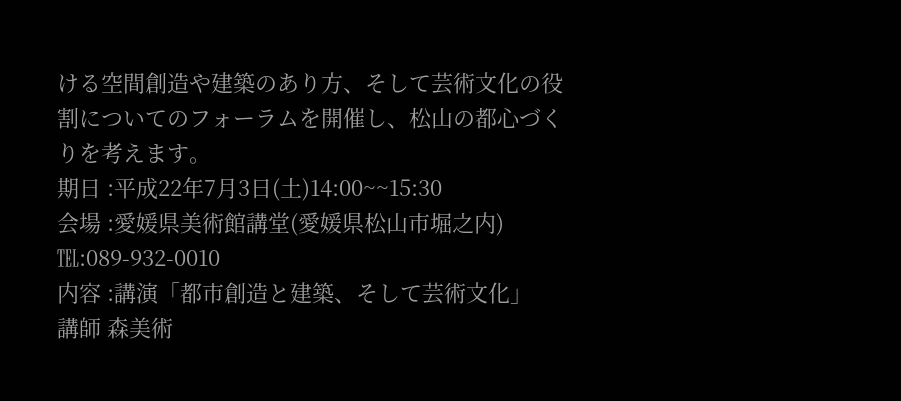ける空間創造や建築のあり方、そして芸術文化の役割についてのフォーラムを開催し、松山の都心づくりを考えます。
期日 :平成22年7月3日(土)14:00~~15:30
会場 :愛媛県美術館講堂(愛媛県松山市堀之内) ℡:089-932-0010
内容 :講演「都市創造と建築、そして芸術文化」
講師 森美術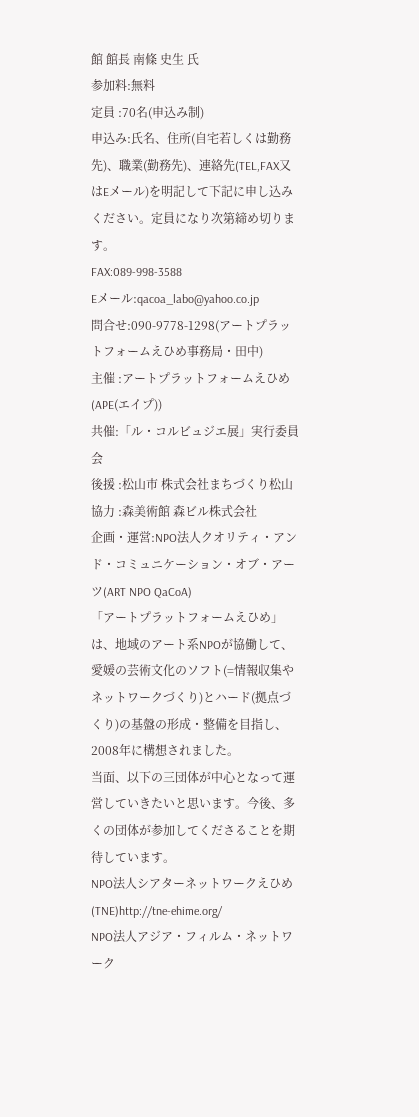館 館長 南條 史生 氏
参加料:無料
定員 :70名(申込み制)
申込み:氏名、住所(自宅若しくは勤務先)、職業(勤務先)、連絡先(TEL,FAX又はEメール)を明記して下記に申し込みください。定員になり次第締め切ります。
FAX:089-998-3588
Eメール:qacoa_labo@yahoo.co.jp
問合せ:090-9778-1298(アートプラットフォームえひめ事務局・田中)
主催 :アートプラットフォームえひめ(APE(エイプ))
共催:「ル・コルビュジエ展」実行委員会
後援 :松山市 株式会社まちづくり松山
協力 :森美術館 森ビル株式会社
企画・運営:NPO法人クオリティ・アンド・コミュニケーション・オブ・アーツ(ART NPO QaCoA)
「アートプラットフォームえひめ」は、地域のアート系NPOが協働して、愛媛の芸術文化のソフト(=情報収集やネットワークづくり)とハード(拠点づくり)の基盤の形成・整備を目指し、2008年に構想されました。
当面、以下の三団体が中心となって運営していきたいと思います。今後、多くの団体が参加してくださることを期待しています。
NPO法人シアターネットワークえひめ(TNE)http://tne-ehime.org/
NPO法人アジア・フィルム・ネットワーク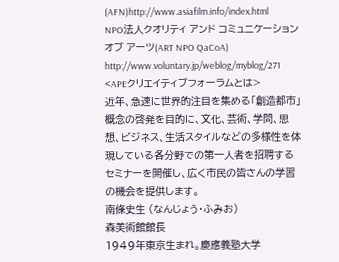(AFN)http://www.asiafilm.info/index.html
NPO法人クオリティ アンド コミュニケーション オブ アーツ(ART NPO QaCoA)
http://www.voluntary.jp/weblog/myblog/271
<APEクリエイティブフォーラムとは>
近年、急速に世界的注目を集める「創造都市」概念の啓発を目的に、文化、芸術、学問、思想、ビジネス、生活スタイルなどの多様性を体現している各分野での第一人者を招聘するセミナーを開催し、広く市民の皆さんの学習の機会を提供します。
南條史生 (なんじょう・ふみお)
森美術館館長
1949年東京生まれ。慶應義塾大学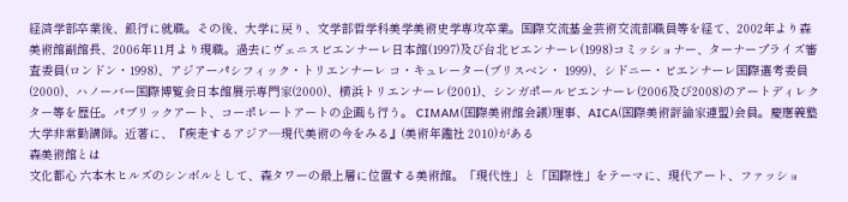経済学部卒業後、銀行に就職。その後、大学に戻り、文学部哲学科美学美術史学専攻卒業。国際交流基金芸術交流部職員等を経て、2002年より森美術館副館長、2006年11月より現職。過去にヴェニスビエンナーレ日本館(1997)及び台北ビエンナーレ(1998)コミッショナー、ターナープライズ審査委員(ロンドン・1998)、アジアーパシフィック・トリエンナーレ コ・キュレーター(ブリスベン・ 1999)、シドニー・ビエンナーレ国際選考委員(2000)、ハノーバー国際博覧会日本館展示専門家(2000)、横浜トリエンナーレ(2001)、シンガポールビエンナーレ(2006及び2008)のアートディレクター等を歴任。パブリックアート、コーポレートアートの企画も行う。 CIMAM(国際美術館会議)理事、AICA(国際美術評論家連盟)会員。慶應義塾大学非常勤講師。近著に、『疾走するアジア—現代美術の今をみる』(美術年鑑社 2010)がある
森美術館とは
文化都心 六本木ヒルズのシンボルとして、森タワーの最上層に位置する美術館。「現代性」と「国際性」をテーマに、現代アート、ファッショ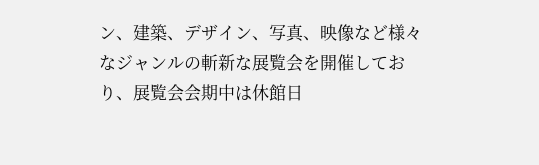ン、建築、デザイン、写真、映像など様々なジャンルの斬新な展覧会を開催しており、展覧会会期中は休館日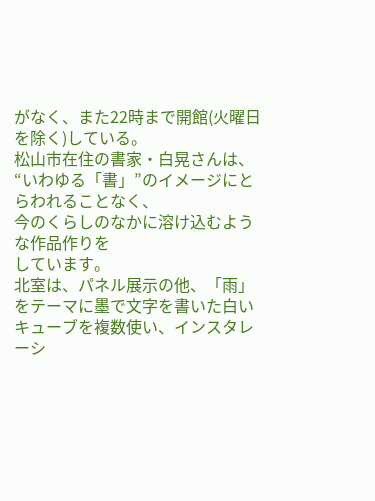がなく、また22時まで開館(火曜日を除く)している。
松山市在住の書家・白晃さんは、
“いわゆる「書」”のイメージにとらわれることなく、
今のくらしのなかに溶け込むような作品作りを
しています。
北室は、パネル展示の他、「雨」をテーマに墨で文字を書いた白いキューブを複数使い、インスタレーシ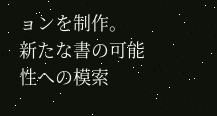ョンを制作。
新たな書の可能性への模索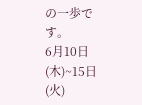の一歩です。
6月10日(木)~15日(火)